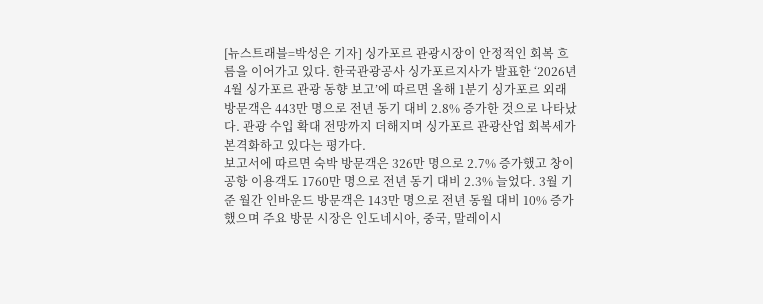[뉴스트래블=박성은 기자] 싱가포르 관광시장이 안정적인 회복 흐름을 이어가고 있다. 한국관광공사 싱가포르지사가 발표한 ‘2026년 4월 싱가포르 관광 동향 보고’에 따르면 올해 1분기 싱가포르 외래 방문객은 443만 명으로 전년 동기 대비 2.8% 증가한 것으로 나타났다. 관광 수입 확대 전망까지 더해지며 싱가포르 관광산업 회복세가 본격화하고 있다는 평가다.
보고서에 따르면 숙박 방문객은 326만 명으로 2.7% 증가했고 창이공항 이용객도 1760만 명으로 전년 동기 대비 2.3% 늘었다. 3월 기준 월간 인바운드 방문객은 143만 명으로 전년 동월 대비 10% 증가했으며 주요 방문 시장은 인도네시아, 중국, 말레이시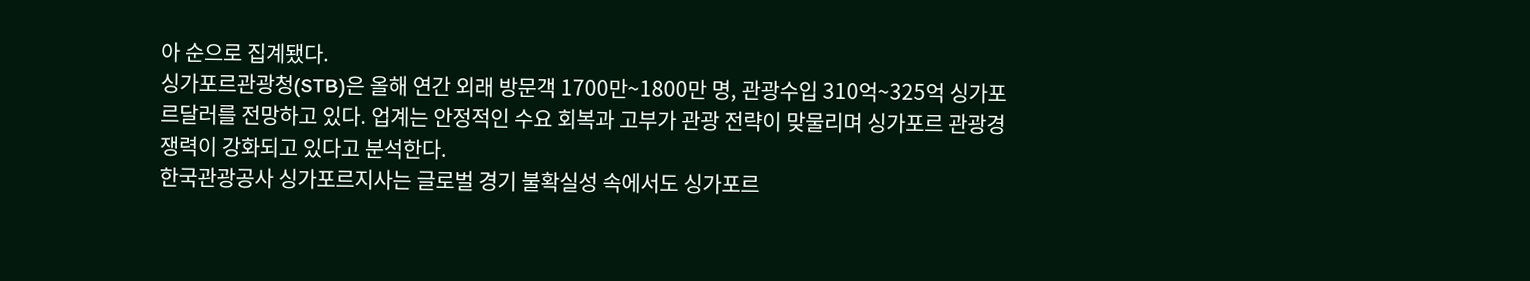아 순으로 집계됐다.
싱가포르관광청(STB)은 올해 연간 외래 방문객 1700만~1800만 명, 관광수입 310억~325억 싱가포르달러를 전망하고 있다. 업계는 안정적인 수요 회복과 고부가 관광 전략이 맞물리며 싱가포르 관광경쟁력이 강화되고 있다고 분석한다.
한국관광공사 싱가포르지사는 글로벌 경기 불확실성 속에서도 싱가포르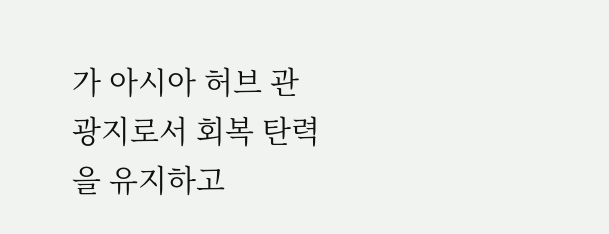가 아시아 허브 관광지로서 회복 탄력을 유지하고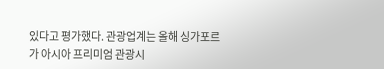있다고 평가했다. 관광업계는 올해 싱가포르가 아시아 프리미엄 관광시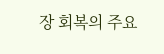장 회복의 주요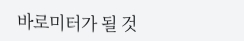바로미터가 될 것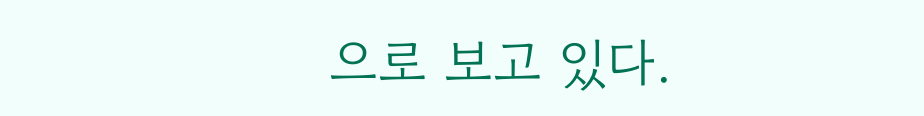으로 보고 있다.